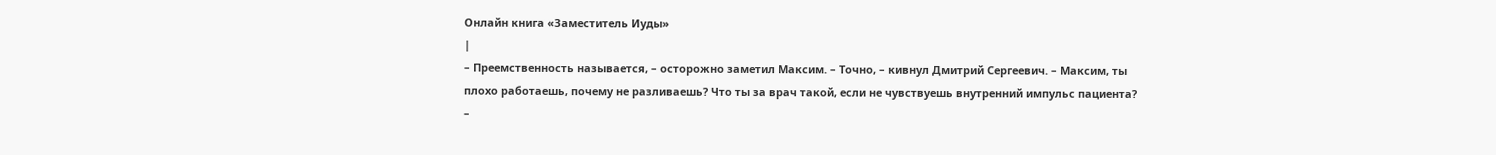Онлайн книга «Заместитель Иуды»
|
– Преемственность называется, – осторожно заметил Максим. – Точно, – кивнул Дмитрий Сергеевич. – Максим, ты плохо работаешь, почему не разливаешь? Что ты за врач такой, если не чувствуешь внутренний импульс пациента? –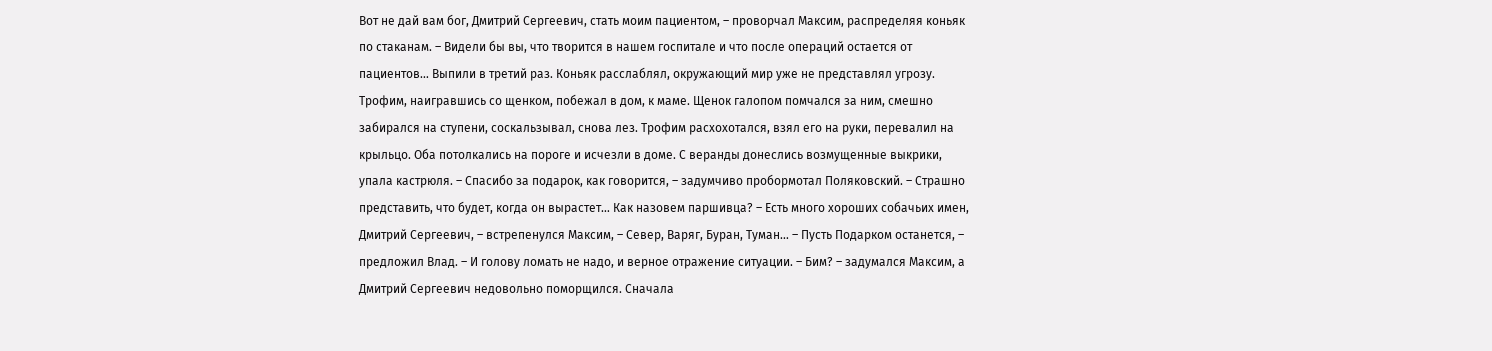Вот не дай вам бог, Дмитрий Сергеевич, стать моим пациентом, – проворчал Максим, распределяя коньяк по стаканам. – Видели бы вы, что творится в нашем госпитале и что после операций остается от пациентов… Выпили в третий раз. Коньяк расслаблял, окружающий мир уже не представлял угрозу. Трофим, наигравшись со щенком, побежал в дом, к маме. Щенок галопом помчался за ним, смешно забирался на ступени, соскальзывал, снова лез. Трофим расхохотался, взял его на руки, перевалил на крыльцо. Оба потолкались на пороге и исчезли в доме. С веранды донеслись возмущенные выкрики, упала кастрюля. – Спасибо за подарок, как говорится, – задумчиво пробормотал Поляковский. – Страшно представить, что будет, когда он вырастет… Как назовем паршивца? – Есть много хороших собачьих имен, Дмитрий Сергеевич, – встрепенулся Максим, – Север, Варяг, Буран, Туман… – Пусть Подарком останется, – предложил Влад. – И голову ломать не надо, и верное отражение ситуации. – Бим? – задумался Максим, а Дмитрий Сергеевич недовольно поморщился. Сначала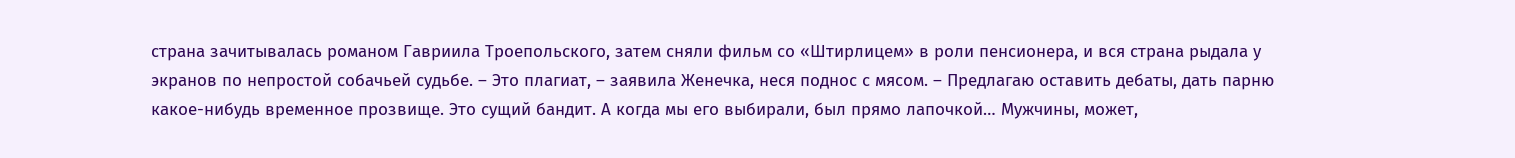страна зачитывалась романом Гавриила Троепольского, затем сняли фильм со «Штирлицем» в роли пенсионера, и вся страна рыдала у экранов по непростой собачьей судьбе. – Это плагиат, – заявила Женечка, неся поднос с мясом. – Предлагаю оставить дебаты, дать парню какое-нибудь временное прозвище. Это сущий бандит. А когда мы его выбирали, был прямо лапочкой… Мужчины, может,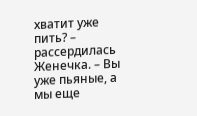хватит уже пить? – рассердилась Женечка. – Вы уже пьяные, а мы еще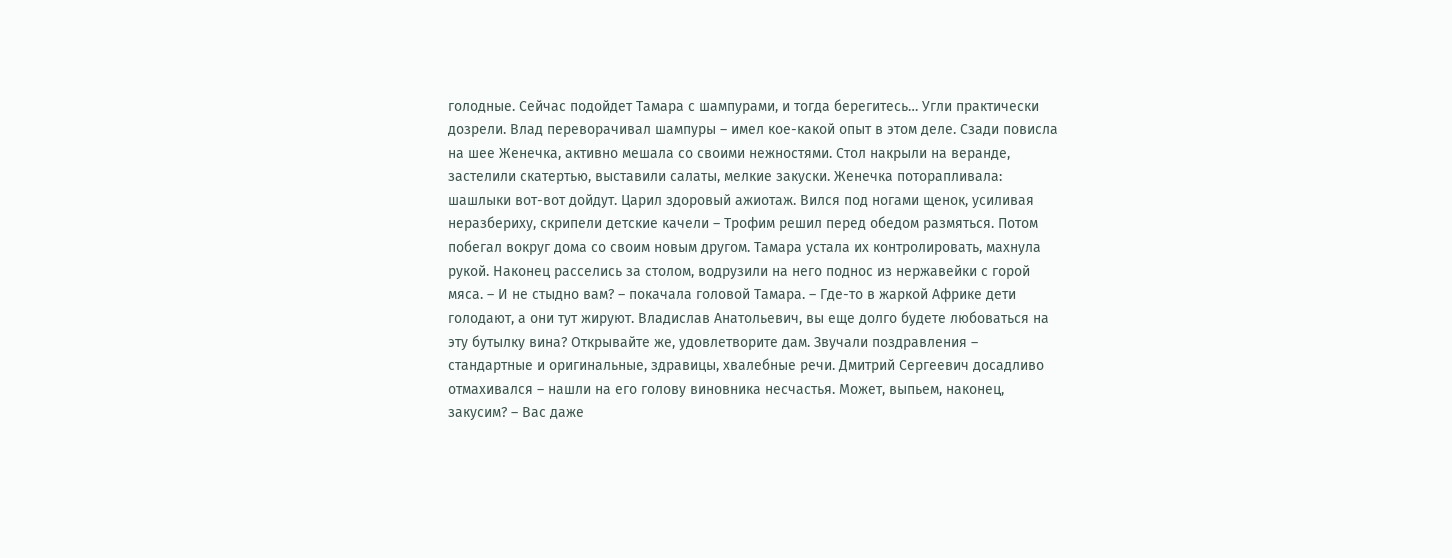голодные. Сейчас подойдет Тамара с шампурами, и тогда берегитесь… Угли практически дозрели. Влад переворачивал шампуры – имел кое-какой опыт в этом деле. Сзади повисла на шее Женечка, активно мешала со своими нежностями. Стол накрыли на веранде, застелили скатертью, выставили салаты, мелкие закуски. Женечка поторапливала: шашлыки вот-вот дойдут. Царил здоровый ажиотаж. Вился под ногами щенок, усиливая неразбериху, скрипели детские качели – Трофим решил перед обедом размяться. Потом побегал вокруг дома со своим новым другом. Тамара устала их контролировать, махнула рукой. Наконец расселись за столом, водрузили на него поднос из нержавейки с горой мяса. – И не стыдно вам? – покачала головой Тамара. – Где-то в жаркой Африке дети голодают, а они тут жируют. Владислав Анатольевич, вы еще долго будете любоваться на эту бутылку вина? Открывайте же, удовлетворите дам. Звучали поздравления – стандартные и оригинальные, здравицы, хвалебные речи. Дмитрий Сергеевич досадливо отмахивался – нашли на его голову виновника несчастья. Может, выпьем, наконец, закусим? – Вас даже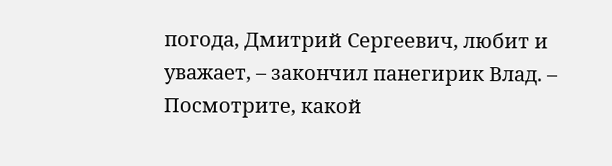погода, Дмитрий Сергеевич, любит и уважает, – закончил панегирик Влад. – Посмотрите, какой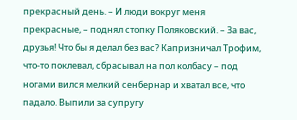прекрасный день. – И люди вокруг меня прекрасные, – поднял стопку Поляковский. – За вас, друзья! Что бы я делал без вас? Капризничал Трофим, что-то поклевал, сбрасывал на пол колбасу – под ногами вился мелкий сенбернар и хватал все, что падало. Выпили за супругу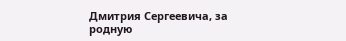Дмитрия Сергеевича, за родную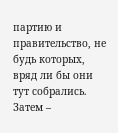партию и правительство, не будь которых, вряд ли бы они тут собрались. Затем –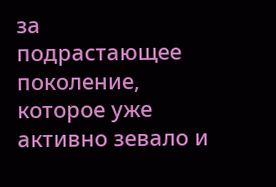за подрастающее поколение, которое уже активно зевало и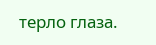терло глаза.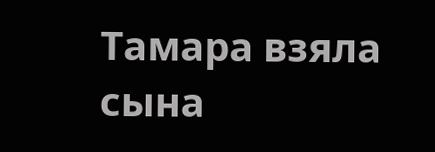Тамара взяла сына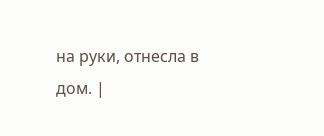на руки, отнесла в дом. |